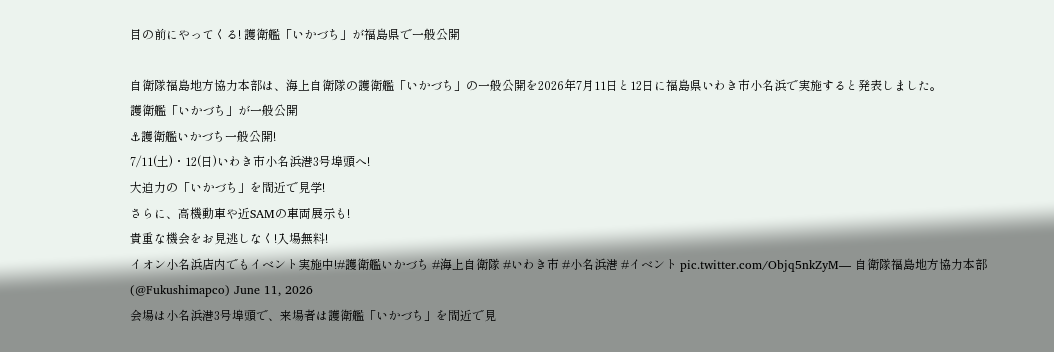目の前にやってくる! 護衛艦「いかづち」が福島県で一般公開

自衛隊福島地方協力本部は、海上自衛隊の護衛艦「いかづち」の一般公開を2026年7月11日と12日に福島県いわき市小名浜で実施すると発表しました。
護衛艦「いかづち」が一般公開
⚓護衛艦いかづち一般公開!
7/11(土)・12(日)いわき市小名浜港3号埠頭へ!
大迫力の「いかづち」を間近で見学!
さらに、高機動車や近SAMの車両展示も!
貴重な機会をお見逃しなく!入場無料!
イオン小名浜店内でもイベント実施中!#護衛艦いかづち #海上自衛隊 #いわき市 #小名浜港 #イベント pic.twitter.com/Objq5nkZyM— 自衛隊福島地方協力本部 (@Fukushimapco) June 11, 2026
会場は小名浜港3号埠頭で、来場者は護衛艦「いかづち」を間近で見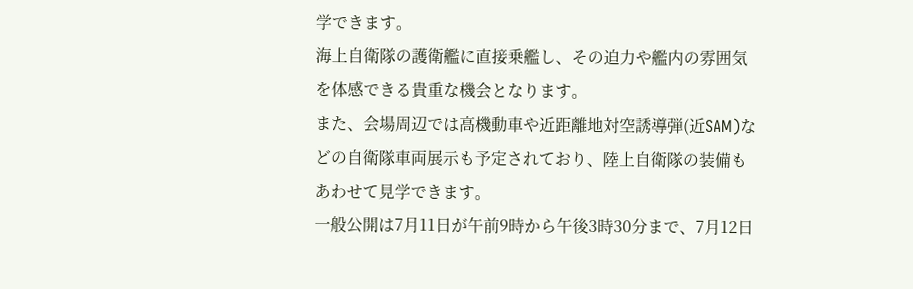学できます。
海上自衛隊の護衛艦に直接乗艦し、その迫力や艦内の雰囲気を体感できる貴重な機会となります。
また、会場周辺では高機動車や近距離地対空誘導弾(近SAM)などの自衛隊車両展示も予定されており、陸上自衛隊の装備もあわせて見学できます。
一般公開は7月11日が午前9時から午後3時30分まで、7月12日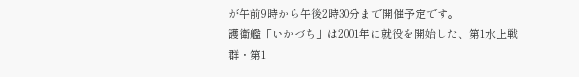が午前9時から午後2時30分まで開催予定です。
護衛艦「いかづち」は2001年に就役を開始した、第1水上戦群・第1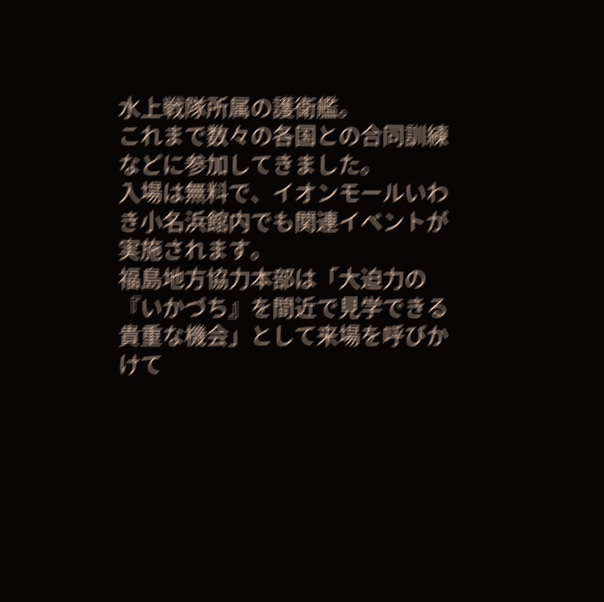水上戦隊所属の護衛艦。
これまで数々の各国との合同訓練などに参加してきました。
入場は無料で、イオンモールいわき小名浜館内でも関連イベントが実施されます。
福島地方協力本部は「大迫力の『いかづち』を間近で見学できる貴重な機会」として来場を呼びかけて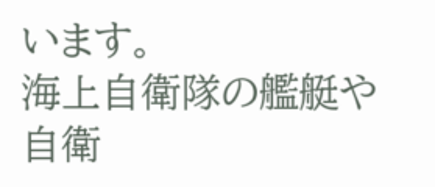います。
海上自衛隊の艦艇や自衛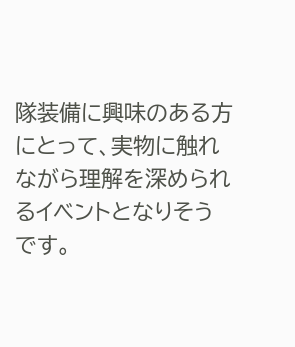隊装備に興味のある方にとって、実物に触れながら理解を深められるイベントとなりそうです。